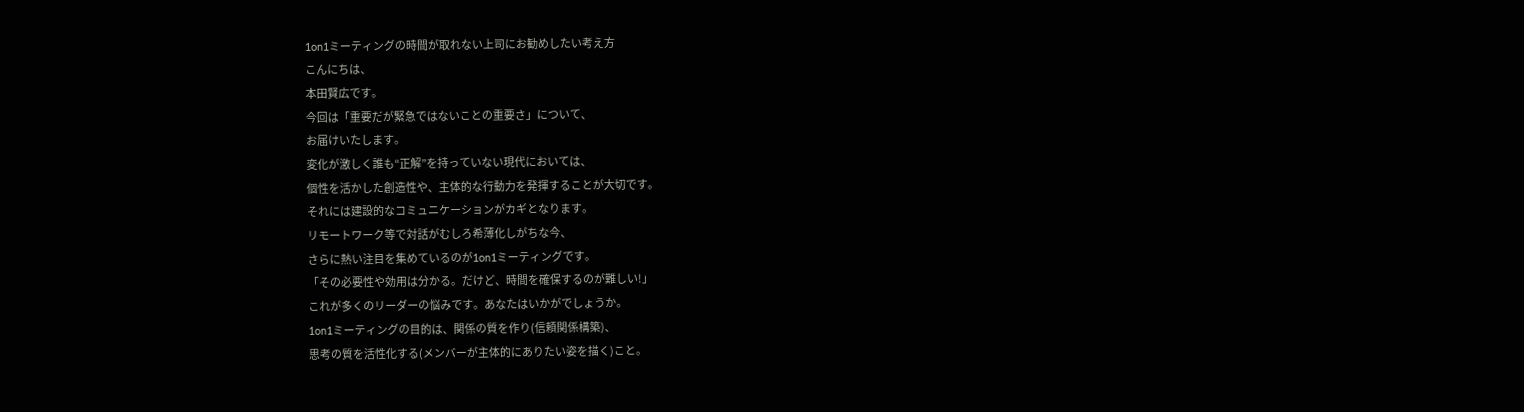1on1ミーティングの時間が取れない上司にお勧めしたい考え方
こんにちは、
本田賢広です。
今回は「重要だが緊急ではないことの重要さ」について、
お届けいたします。
変化が激しく誰も“正解”を持っていない現代においては、
個性を活かした創造性や、主体的な行動力を発揮することが大切です。
それには建設的なコミュニケーションがカギとなります。
リモートワーク等で対話がむしろ希薄化しがちな今、
さらに熱い注目を集めているのが1on1ミーティングです。
「その必要性や効用は分かる。だけど、時間を確保するのが難しい!」
これが多くのリーダーの悩みです。あなたはいかがでしょうか。
1on1ミーティングの目的は、関係の質を作り(信頼関係構築)、
思考の質を活性化する(メンバーが主体的にありたい姿を描く)こと。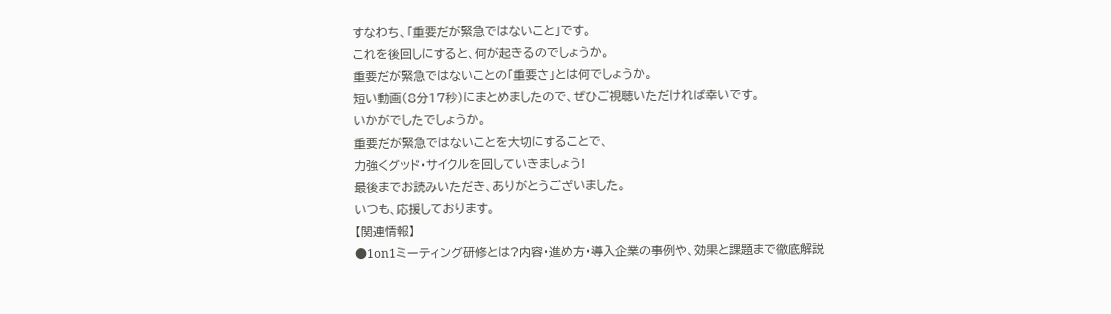すなわち、「重要だが緊急ではないこと」です。
これを後回しにすると、何が起きるのでしょうか。
重要だが緊急ではないことの「重要さ」とは何でしょうか。
短い動画(8分17秒)にまとめましたので、ぜひご視聴いただければ幸いです。
いかがでしたでしょうか。
重要だが緊急ではないことを大切にすることで、
力強くグッド・サイクルを回していきましょう!
最後までお読みいただき、ありがとうございました。
いつも、応援しております。
【関連情報】
●1on1ミーティング研修とは?内容・進め方・導入企業の事例や、効果と課題まで徹底解説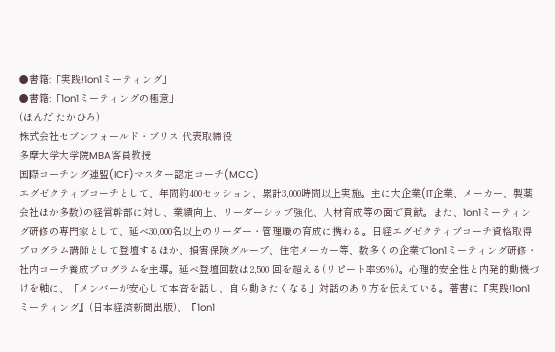●書籍:「実践!1on1ミーティング」
●書籍:「1on1ミーティングの極意」
(ほんだ たかひろ)
株式会社セブンフォールド・ブリス 代表取締役
多摩大学大学院MBA客員教授
国際コーチング連盟(ICF)マスター認定コーチ(MCC)
エグゼクティブコーチとして、年間約400セッション、累計3,000時間以上実施。主に大企業(IT企業、メーカー、製薬会社ほか多数)の経営幹部に対し、業績向上、リーダーシップ強化、人材育成等の面で貢献。また、1on1ミーティング研修の専門家として、延べ30,000名以上のリーダー・管理職の育成に携わる。日経エグゼクティブコーチ資格取得プログラム講師として登壇するほか、損害保険グループ、住宅メーカー等、数多くの企業で1on1ミーティング研修・社内コーチ養成プログラムを主導。延べ登壇回数は2,500 回を超える(リピート率95%)。心理的安全性と内発的動機づけを軸に、「メンバーが安心して本音を話し、自ら動きたくなる」対話のあり方を伝えている。著書に『実践!1on1ミーティング』(日本経済新聞出版)、『1on1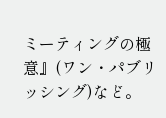ミーティングの極意』(ワン・パブリッシング)など。